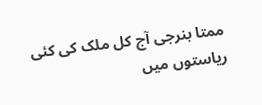ممتا بنرجی آج کل ملک کی کئی ریاستوں میں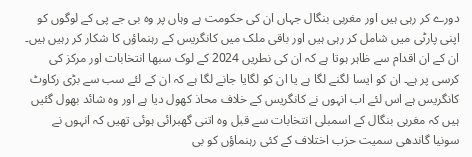دورے کر رہی ہیں اور مغربی بنگال جہاں ان کی حکومت ہے وہاں پر وہ بی جے پی کے لوگوں کو اپنی پارٹی میں شامل کر رہی ہیں اور باقی ملک میں کانگریس کے رہنماؤں کا شکار کر رہیں ہیں۔ ان کے ان اقدام سے ظاہر ہوتا ہے کہ ان کی نطریں 2024 کے لوک سبھا انتخابات اور مرکز کی کرسی پر ہے۔ ان کو ایسا لگنے لگا ہے یا ان کو لگایا جانے لگا ہے کہ ان کے لئے سب سے بڑی رکاوٹ کانگریس ہے اس لئے اب انہوں نے کانگریس کے خلاف محاذ کھول دیا ہے اور وہ شائد بھول گئیں ہیں کہ مغربی بنگال کے اسمبلی انتخابات سے قبل وہ اتنی گھبرائی ہوئی تھیں کہ انہوں نے سونیا گاندھی سمیت حزب اختلاف کے کئی رہنماؤں کو بی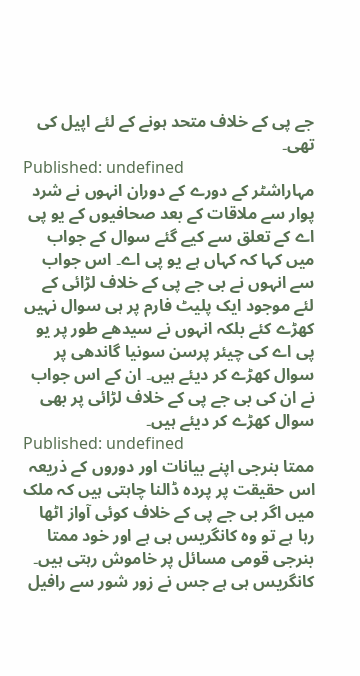جے پی کے خلاف متحد ہونے کے لئے اپیل کی تھی۔
Published: undefined
مہاراشٹر کے دورے کے دوران انہوں نے شرد پوار سے ملاقات کے بعد صحافیوں کے یو پی اے کے تعلق سے کیے گئے سوال کے جواب میں کہا کہ کہاں ہے یو پی اے۔ اس جواب سے انہوں نے بی جے پی کے خلاف لڑائی کے لئے موجود ایک پلیٹ فارم پر ہی سوال نہیں کھڑے کئے بلکہ انہوں نے سیدھے طور پر یو پی اے کی چیئر پرسن سونیا گاندھی پر سوال کھڑے کر دیئے ہیں۔ ان کے اس جواب نے ان کی بی جے پی کے خلاف لڑائی پر بھی سوال کھڑے کر دیئے ہیں۔
Published: undefined
ممتا بنرجی اپنے بیانات اور دوروں کے ذریعہ اس حقیقت پر پردہ ڈالنا چاہتی ہیں کہ ملک میں اگر بی جے پی کے خلاف کوئی آواز اٹھا رہا ہے تو وہ کانگریس ہی ہے اور خود ممتا بنرجی قومی مسائل پر خاموش رہتی ہیں۔ کانگریس ہی ہے جس نے زور شور سے رافیل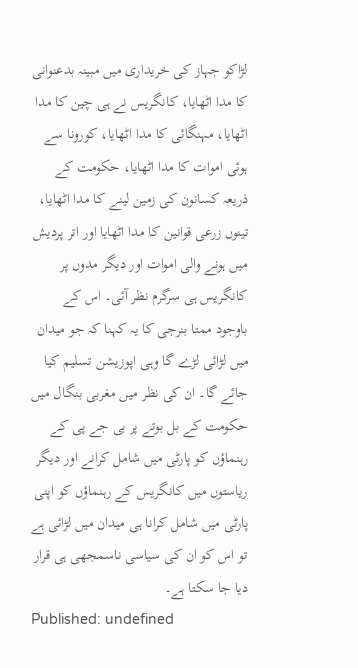لڑاکو جہاز کی خریداری میں مبینہ بدعنوانی کا مدا اٹھایا، کانگریس نے ہی چین کا مدا اٹھایا، مہنگائی کا مدا اٹھایا، کورونا سے ہوئی اموات کا مدا اٹھایا، حکومت کے ذریعہ کسانون کی زمین لینے کا مدا اٹھایا، تینوں زرعی قوانین کا مدا اٹھایا اور اتر پردیش میں ہونے والی اموات اور دیگر مدوں پر کانگریس ہی سرگرم نظر آئی۔ اس کے باوجود ممتا بنرجی کا یہ کہنا کہ جو میدان میں لڑائی لڑے گا وہی اپوزیشن تسلیم کیا جائے گا۔ ان کی نظر میں مغربی بنگال میں حکومت کے بل بوتے پر بی جے پی کے رہنماؤں کو پارٹی میں شامل کرانے اور دیگر ریاستوں میں کانگریس کے رہنماؤں کو اپنی پارٹی میں شامل کرانا ہی میدان میں لڑائی ہے تو اس کو ان کی سیاسی ناسمجھی ہی قرار دیا جا سکتا ہے۔
Published: undefined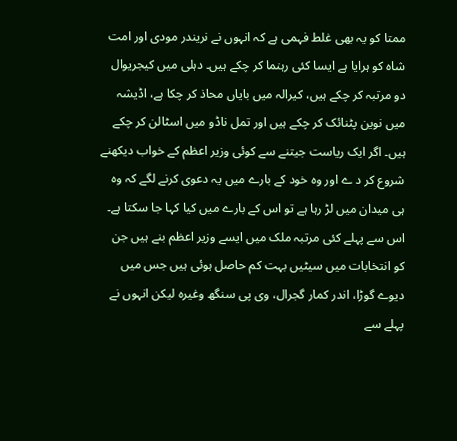ممتا کو یہ بھی غلط فہمی ہے کہ انہوں نے نریندر مودی اور امت شاہ کو ہرایا ہے ایسا کئی رہنما کر چکے ہیں۔ دہلی میں کیجریوال دو مرتبہ کر چکے ہیں، کیرالہ میں بایاں محاذ کر چکا ہے، اڈیشہ میں نوین پٹنائک کر چکے ہیں اور تمل ناڈو میں اسٹالن کر چکے ہیں۔ اگر ایک ریاست جیتنے سے کوئی وزیر اعظم کے خواب دیکھنے شروع کر د ے اور وہ خود کے بارے میں یہ دعوی کرنے لگے کہ وہ ہی میدان میں لڑ رہا ہے تو اس کے بارے میں کیا کہا جا سکتا ہے۔ اس سے پہلے کئی مرتبہ ملک میں ایسے وزیر اعظم بنے ہیں جن کو انتخابات میں سیٹیں بہت کم حاصل ہوئی ہیں جس میں دیوے گوڑا، اندر کمار گجرال، وی پی سنگھ وغیرہ لیکن انہوں نے پہلے سے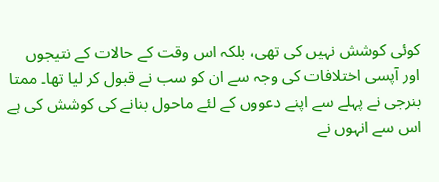کوئی کوشش نہیں کی تھی، بلکہ اس وقت کے حالات کے نتیجوں اور آپسی اختلافات کی وجہ سے ان کو سب نے قبول کر لیا تھا۔ ممتا بنرجی نے پہلے سے اپنے دعووں کے لئے ماحول بنانے کی کوشش کی ہے اس سے انہوں نے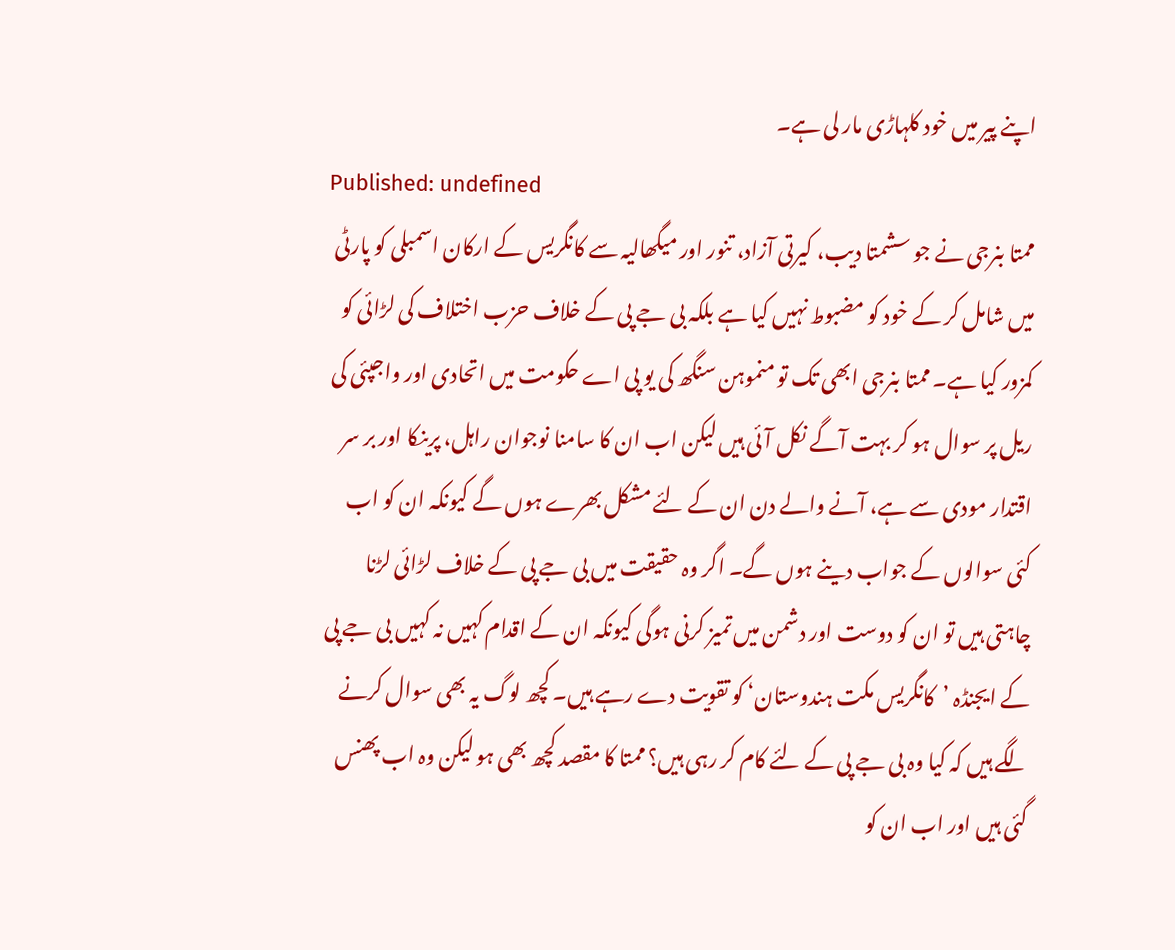اپنے پیر میں خود کلہاڑی مار لی ہے۔
Published: undefined
ممتا بنرجی نے جو سشمتا دیب، کیرتی آزاد، تنور اور میگھالیہ سے کانگریس کے ارکان اسمبلی کو پارٹی میں شامل کر کے خود کو مضبوط نہیں کیا ہے بلکہ بی جے پی کے خلاف حزب اختلاف کی لڑائی کو کمزور کیا ہے۔ ممتا بنرجی ابھی تک تو منموہن سنگھ کی یو پی اے حکومت میں اتحادی اور واجپئی کی ریل پر سوال ہو کر بہت آگے نکل آئی ہیں لیکن اب ان کا سامنا نوجوان راہل، پرینکا اور بر سر اقتدار مودی سے ہے، آنے والے دن ان کے لئے مشکل بھرے ہوں گے کیونکہ ان کو اب کئی سوالوں کے جواب دینے ہوں گے۔ اگر وہ حقیقت میں بی جے پی کے خلاف لڑائی لڑنا چاہتی ہیں تو ان کو دوست اور دشمن میں تمیز کرنی ہوگی کیونکہ ان کے اقدام کہیں نہ کہیں بی جے پی کے ایجنڈہ ’کانگریس مکت ہندوستان‘ کو تقویت دے رہے ہیں۔ کچھ لوگ یہ بھی سوال کرنے لگے ہیں کہ کیا وہ بی جے پی کے لئے کام کر رہی ہیں؟ ممتا کا مقصد کچھ بھی ہو لیکن وہ اب پھنس گئی ہیں اور اب ان کو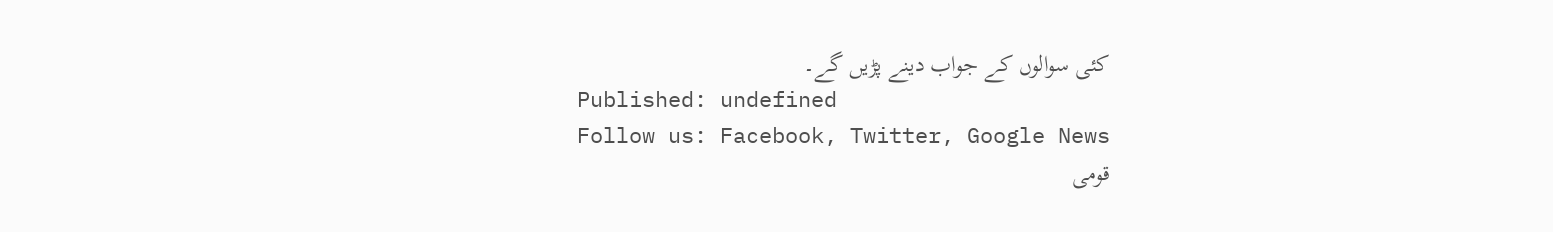کئی سوالوں کے جواب دینے پڑیں گے۔
Published: undefined
Follow us: Facebook, Twitter, Google News
قومی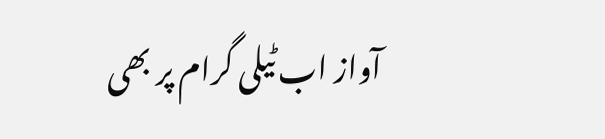آواز اب ٹیلی گرام پر بھی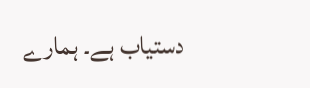دستیاب ہے۔ ہمارے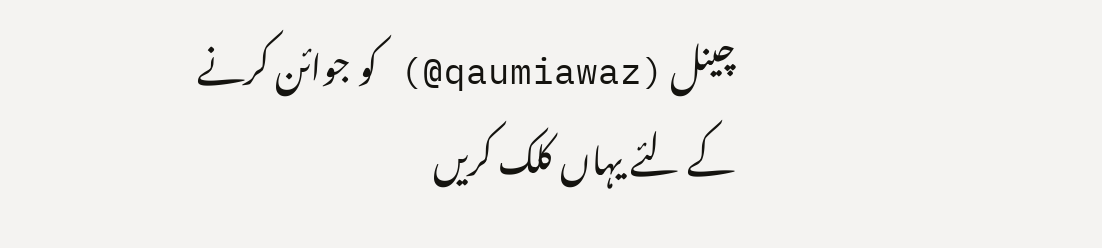چینل (qaumiawaz@) کو جوائن کرنے کے لئے یہاں کلک کریں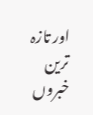اور تازہ ترین خبروں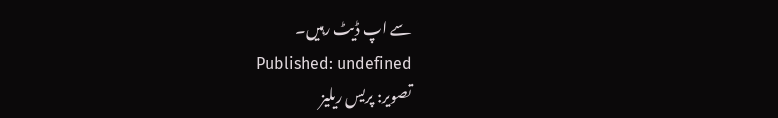سے اپ ڈیٹ رہیں۔
Published: undefined
تصویر: پریس ریلیز